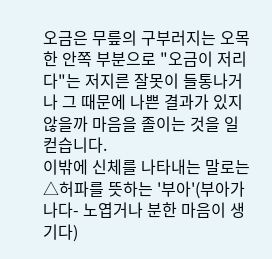오금은 무릎의 구부러지는 오목한 안쪽 부분으로 "오금이 저리다"는 저지른 잘못이 들통나거나 그 때문에 나쁜 결과가 있지 않을까 마음을 졸이는 것을 일컫습니다.
이밖에 신체를 나타내는 말로는 △허파를 뜻하는 '부아'(부아가 나다- 노엽거나 분한 마음이 생기다)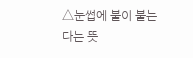△눈썹에 불이 붙는다는 뜻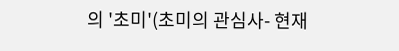의 '초미'(초미의 관심사- 현재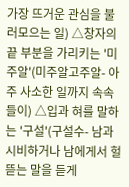가장 뜨거운 관심을 불러모으는 일) △창자의 끝 부분을 가리키는 '미주알'(미주알고주알- 아주 사소한 일까지 속속들이) △입과 혀를 말하는 '구설'(구설수- 남과 시비하거나 남에게서 헐뜯는 말을 듣게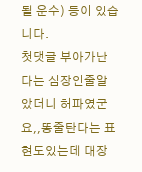될 운수) 등이 있습니다.
첫댓글 부아가난다는 심장인줄알았더니 허파였군요,,똥줄탄다는 표현도있는데 대장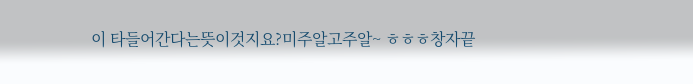이 타들어간다는뜻이것지요?미주알고주알~ ㅎㅎㅎ창자끝